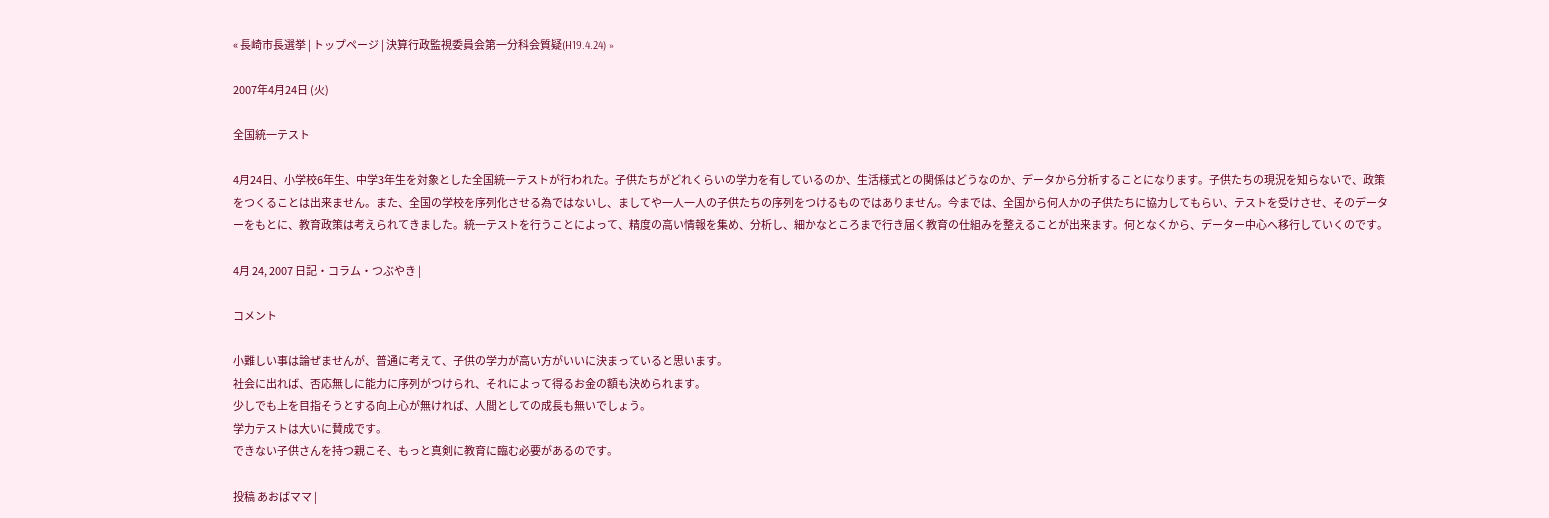« 長崎市長選挙 | トップページ | 決算行政監視委員会第一分科会質疑(H19.4.24) »

2007年4月24日 (火)

全国統一テスト

4月24日、小学校6年生、中学3年生を対象とした全国統一テストが行われた。子供たちがどれくらいの学力を有しているのか、生活様式との関係はどうなのか、データから分析することになります。子供たちの現況を知らないで、政策をつくることは出来ません。また、全国の学校を序列化させる為ではないし、ましてや一人一人の子供たちの序列をつけるものではありません。今までは、全国から何人かの子供たちに協力してもらい、テストを受けさせ、そのデーターをもとに、教育政策は考えられてきました。統一テストを行うことによって、精度の高い情報を集め、分析し、細かなところまで行き届く教育の仕組みを整えることが出来ます。何となくから、データー中心へ移行していくのです。

4月 24, 2007 日記・コラム・つぶやき |

コメント

小難しい事は論ぜませんが、普通に考えて、子供の学力が高い方がいいに決まっていると思います。
社会に出れば、否応無しに能力に序列がつけられ、それによって得るお金の額も決められます。
少しでも上を目指そうとする向上心が無ければ、人間としての成長も無いでしょう。
学力テストは大いに賛成です。
できない子供さんを持つ親こそ、もっと真剣に教育に臨む必要があるのです。

投稿 あおばママ |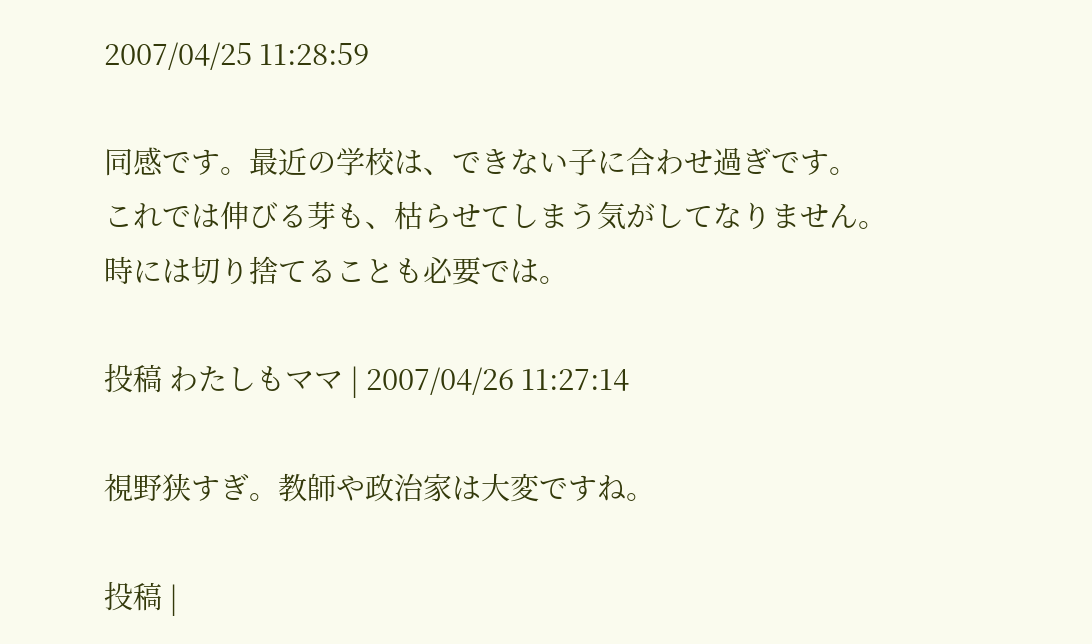2007/04/25 11:28:59

同感です。最近の学校は、できない子に合わせ過ぎです。
これでは伸びる芽も、枯らせてしまう気がしてなりません。
時には切り捨てることも必要では。

投稿 わたしもママ | 2007/04/26 11:27:14

視野狭すぎ。教師や政治家は大変ですね。

投稿 |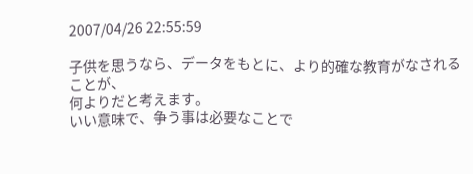2007/04/26 22:55:59

子供を思うなら、データをもとに、より的確な教育がなされることが、
何よりだと考えます。
いい意味で、争う事は必要なことで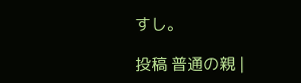すし。

投稿 普通の親 |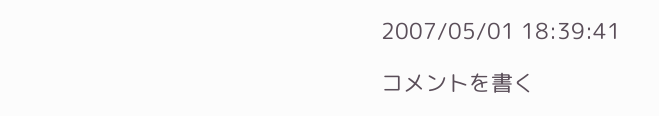2007/05/01 18:39:41

コメントを書く